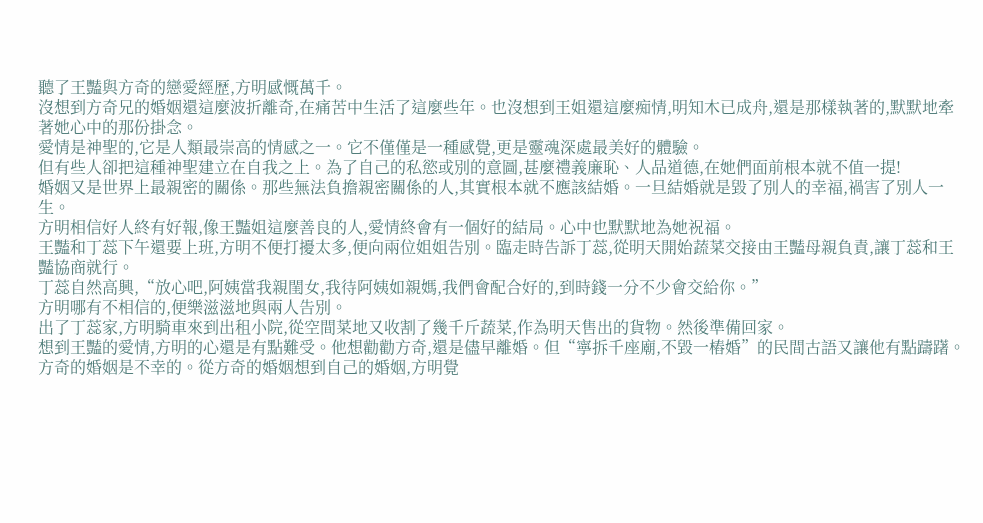聽了王豔與方奇的戀愛經歷,方明感慨萬千。
沒想到方奇兄的婚姻還這麼波折離奇,在痛苦中生活了這麼些年。也沒想到王姐還這麼痴情,明知木已成舟,還是那樣執著的,默默地牽著她心中的那份掛念。
愛情是神聖的,它是人類最崇高的情感之一。它不僅僅是一種感覺,更是靈魂深處最美好的體驗。
但有些人卻把這種神聖建立在自我之上。為了自己的私慾或別的意圖,甚麼禮義廉恥、人品道德,在她們面前根本就不值一提!
婚姻又是世界上最親密的關係。那些無法負擔親密關係的人,其實根本就不應該結婚。一旦結婚就是毀了別人的幸福,禍害了別人一生。
方明相信好人終有好報,像王豔姐這麼善良的人,愛情終會有一個好的結局。心中也默默地為她祝福。
王豔和丁蕊下午還要上班,方明不便打擾太多,便向兩位姐姐告別。臨走時告訴丁蕊,從明天開始蔬菜交接由王豔母親負責,讓丁蕊和王豔協商就行。
丁蕊自然高興,“放心吧,阿姨當我親閨女,我待阿姨如親媽,我們會配合好的,到時錢一分不少會交給你。”
方明哪有不相信的,便樂滋滋地與兩人告別。
出了丁蕊家,方明騎車來到出租小院,從空間菜地又收割了幾千斤蔬菜,作為明天售出的貨物。然後準備回家。
想到王豔的愛情,方明的心還是有點難受。他想勸勸方奇,還是儘早離婚。但“寧拆千座廟,不毀一樁婚”的民間古語又讓他有點躊躇。
方奇的婚姻是不幸的。從方奇的婚姻想到自己的婚姻,方明覺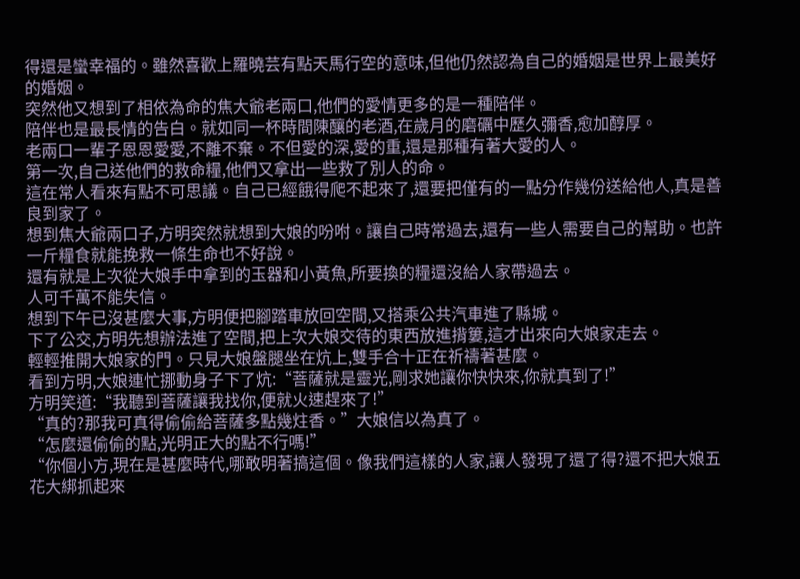得還是蠻幸福的。雖然喜歡上羅曉芸有點天馬行空的意味,但他仍然認為自己的婚姻是世界上最美好的婚姻。
突然他又想到了相依為命的焦大爺老兩口,他們的愛情更多的是一種陪伴。
陪伴也是最長情的告白。就如同一杯時間陳釀的老酒,在歲月的磨礪中歷久彌香,愈加醇厚。
老兩口一輩子恩恩愛愛,不離不棄。不但愛的深,愛的重,還是那種有著大愛的人。
第一次,自己送他們的救命糧,他們又拿出一些救了別人的命。
這在常人看來有點不可思議。自己已經餓得爬不起來了,還要把僅有的一點分作幾份送給他人,真是善良到家了。
想到焦大爺兩口子,方明突然就想到大娘的吩咐。讓自己時常過去,還有一些人需要自己的幫助。也許一斤糧食就能挽救一條生命也不好說。
還有就是上次從大娘手中拿到的玉器和小黃魚,所要換的糧還沒給人家帶過去。
人可千萬不能失信。
想到下午已沒甚麼大事,方明便把腳踏車放回空間,又搭乘公共汽車進了縣城。
下了公交,方明先想辦法進了空間,把上次大娘交待的東西放進揹簍,這才出來向大娘家走去。
輕輕推開大娘家的門。只見大娘盤腿坐在炕上,雙手合十正在祈禱著甚麼。
看到方明,大娘連忙挪動身子下了炕:“菩薩就是靈光,剛求她讓你快快來,你就真到了!”
方明笑道:“我聽到菩薩讓我找你,便就火速趕來了!”
“真的?那我可真得偷偷給菩薩多點幾炷香。”大娘信以為真了。
“怎麼還偷偷的點,光明正大的點不行嗎!”
“你個小方,現在是甚麼時代,哪敢明著搞這個。像我們這樣的人家,讓人發現了還了得?還不把大娘五花大綁抓起來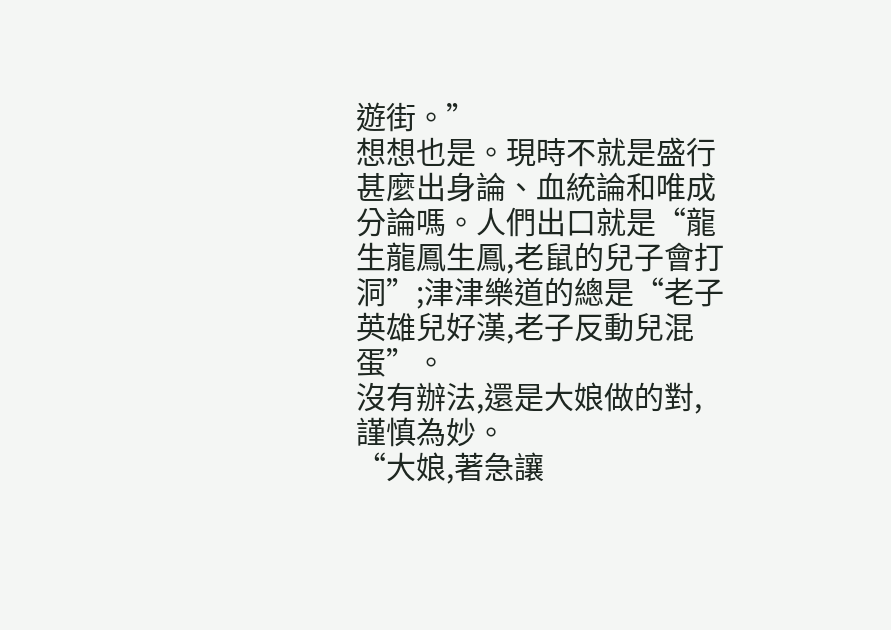遊街。”
想想也是。現時不就是盛行甚麼出身論、血統論和唯成分論嗎。人們出口就是“龍生龍鳳生鳳,老鼠的兒子會打洞”;津津樂道的總是“老子英雄兒好漢,老子反動兒混蛋”。
沒有辦法,還是大娘做的對,謹慎為妙。
“大娘,著急讓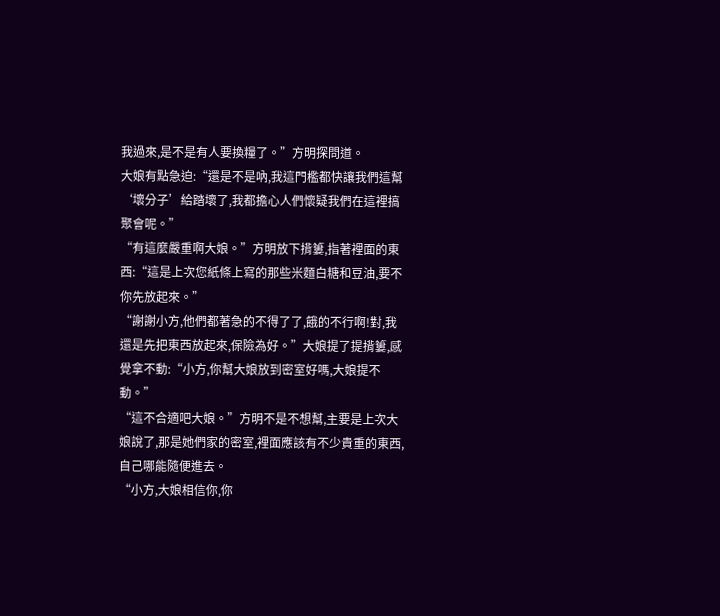我過來,是不是有人要換糧了。”方明探問道。
大娘有點急迫:“還是不是吶,我這門檻都快讓我們這幫‘壞分子’給踏壞了,我都擔心人們懷疑我們在這裡搞聚會呢。”
“有這麼嚴重啊大娘。”方明放下揹簍,指著裡面的東西:“這是上次您紙條上寫的那些米麵白糖和豆油,要不你先放起來。”
“謝謝小方,他們都著急的不得了了,餓的不行啊!對,我還是先把東西放起來,保險為好。”大娘提了提揹簍,感覺拿不動:“小方,你幫大娘放到密室好嗎,大娘提不動。”
“這不合適吧大娘。”方明不是不想幫,主要是上次大娘說了,那是她們家的密室,裡面應該有不少貴重的東西,自己哪能隨便進去。
“小方,大娘相信你,你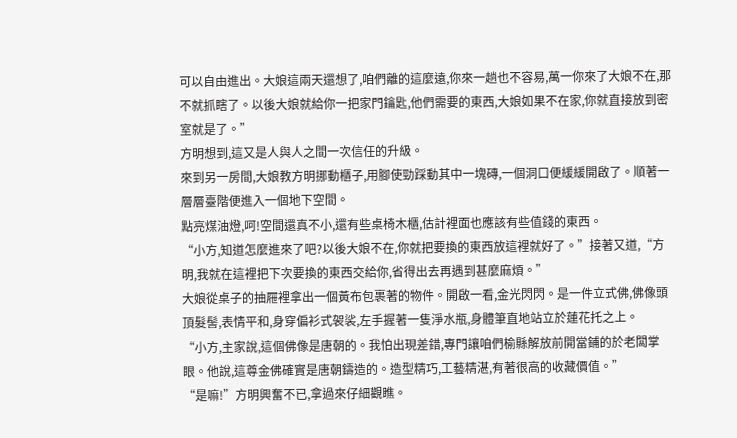可以自由進出。大娘這兩天還想了,咱們離的這麼遠,你來一趟也不容易,萬一你來了大娘不在,那不就抓瞎了。以後大娘就給你一把家門鑰匙,他們需要的東西,大娘如果不在家,你就直接放到密室就是了。”
方明想到,這又是人與人之間一次信任的升級。
來到另一房間,大娘教方明挪動櫃子,用腳使勁踩動其中一塊磚,一個洞口便緩緩開啟了。順著一層層臺階便進入一個地下空間。
點亮煤油燈,呵!空間還真不小,還有些桌椅木櫃,估計裡面也應該有些值錢的東西。
“小方,知道怎麼進來了吧?以後大娘不在,你就把要換的東西放這裡就好了。”接著又道,“方明,我就在這裡把下次要換的東西交給你,省得出去再遇到甚麼麻煩。”
大娘從桌子的抽屜裡拿出一個黃布包裹著的物件。開啟一看,金光閃閃。是一件立式佛,佛像頭頂髮髻,表情平和,身穿偏衫式袈裟,左手握著一隻淨水瓶,身體筆直地站立於蓮花托之上。
“小方,主家說,這個佛像是唐朝的。我怕出現差錯,專門讓咱們榆縣解放前開當鋪的於老闆掌眼。他說,這尊金佛確實是唐朝鑄造的。造型精巧,工藝精湛,有著很高的收藏價值。”
“是嘛!”方明興奮不已,拿過來仔細觀瞧。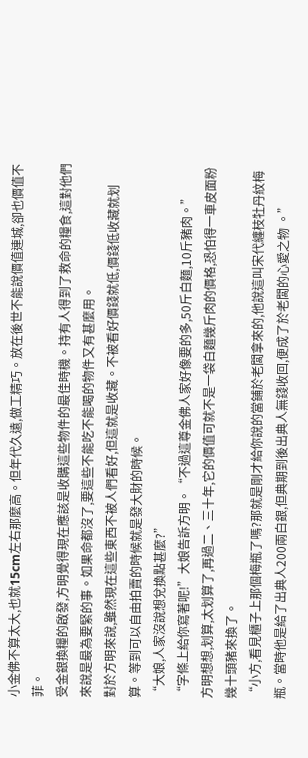小金佛不算太大,也就15cm左右那麼高。但年代久遠,做工精巧。放在後世不能說價值連城,卻也價值不菲。
受金銀換糧的啟發,方明覺得現在應該是收購這些物件的最佳時機。持有人得到了救命的糧食,這對他們來說是最為要緊的事。如果命都沒了,要這些不能吃不能喝的物件又有甚麼用。
對於方明來說,雖然現在這些東西不被人們看好,但這就是收藏。不被看好價錢就低,價錢低收藏就划算。等到可以自由拍賣的時候就是發大財的時候。
“大娘,人家沒說想兌換點甚麼?”
“字條上給你寫著呢!”大娘告訴方明。“不過這尊金佛人家好像要的多,50斤白麵,10斤豬肉。”
方明想想,划算,太划算了,再過二、三十年,它的價值可就不是一袋白麵幾斤肉的價格,恐怕得一車皮面粉幾十頭豬來換了。
“小方,看見櫃子上那個梅瓶了嗎?那就是剛才給你說的當鋪於老闆拿來的,他說這叫宋代纏枝牡丹紋梅瓶。當時他是給了出典人200兩白銀,但典期到後出典人無錢收回,便成了於老闆的心愛之物 。”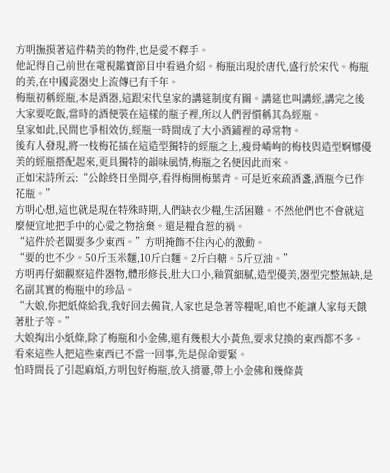方明撫摸著這件精美的物件,也是愛不釋手。
他記得自己前世在電視鑑寶節目中看過介紹。梅瓶出現於唐代,盛行於宋代。梅瓶的美,在中國瓷器史上流傳已有千年。
梅瓶初稱經瓶,本是酒器,這跟宋代皇家的講筵制度有關。講筵也叫講經,講完之後大家要吃飯,當時的酒便裝在這樣的瓶子裡,所以人們習慣稱其為經瓶。
皇家如此,民間也爭相效仿,經瓶一時間成了大小酒鋪裡的尋常物。
後有人發現,將一枝梅花插在這造型獨特的經瓶之上,瘦骨嶙峋的梅枝與造型婀娜優美的經瓶搭配起來,更具獨特的韻味風情,梅瓶之名便因此而來。
正如宋詩所云:“公餘終日坐閒亭,看得梅開梅葉青。可是近來疏酒盞,酒瓶今已作花瓶。”
方明心想,這也就是現在特殊時期,人們缺衣少糧,生活困難。不然他們也不會就這麼便宜地把手中的心愛之物捨棄。還是糧食惹的禍。
“這件於老闆要多少東西。”方明掩飾不住內心的激動。
“要的也不少。50斤玉米麵,10斤白麵。2斤白糖。5斤豆油。”
方明再仔細觀察這件器物,體形修長,肚大口小,釉質細膩,造型優美,器型完整無缺,是名副其實的梅瓶中的珍品。
“大娘,你把紙條給我,我好回去備貨,人家也是急著等糧呢,咱也不能讓人家每天餓著肚子等。”
大娘掏出小紙條,除了梅瓶和小金佛,還有幾根大小黃魚,要求兌換的東西都不多。
看來這些人把這些東西已不當一回事,先是保命要緊。
怕時間長了引起麻煩,方明包好梅瓶,放入揹簍,帶上小金佛和幾條黃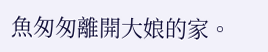魚匆匆離開大娘的家。